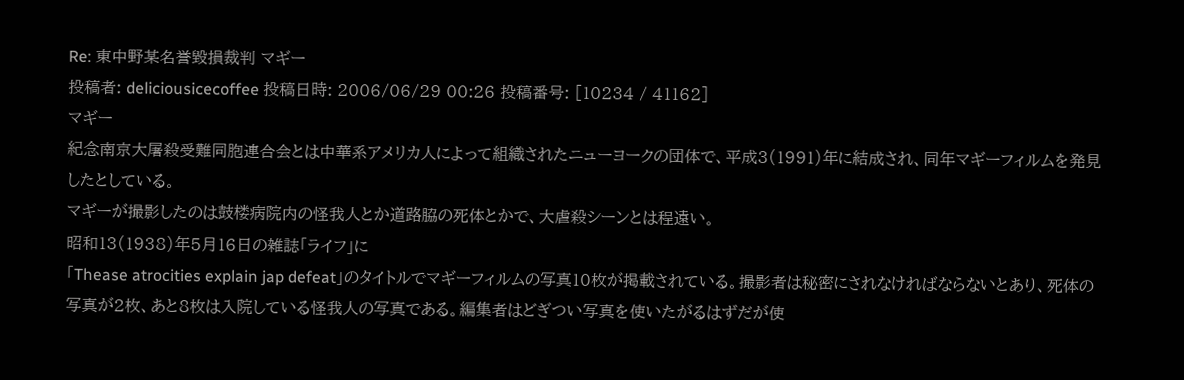Re: 東中野某名誉毀損裁判 マギー
投稿者: deliciousicecoffee 投稿日時: 2006/06/29 00:26 投稿番号: [10234 / 41162]
マギー
紀念南京大屠殺受難同胞連合会とは中華系アメリカ人によって組織されたニューヨークの団体で、平成3(1991)年に結成され、同年マギーフィルムを発見したとしている。
マギーが撮影したのは鼓楼病院内の怪我人とか道路脇の死体とかで、大虐殺シーンとは程遠い。
昭和13(1938)年5月16日の雑誌「ライフ」に
「Thease atrocities explain jap defeat」のタイトルでマギーフィルムの写真10枚が掲載されている。撮影者は秘密にされなければならないとあり、死体の写真が2枚、あと8枚は入院している怪我人の写真である。編集者はどぎつい写真を使いたがるはずだが使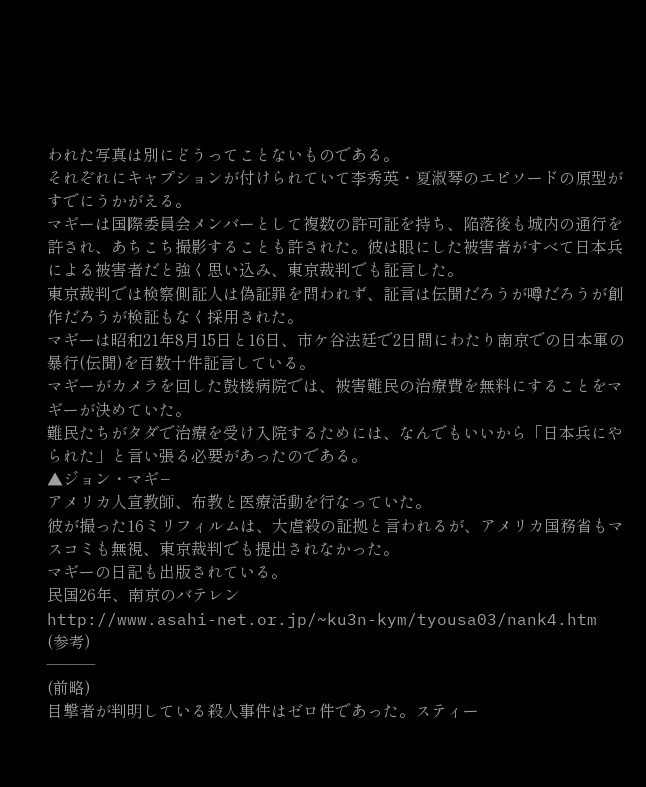われた写真は別にどうってことないものである。
それぞれにキャプションが付けられていて李秀英・夏淑琴のエピソードの原型がすでにうかがえる。
マギーは国際委員会メンバーとして複数の許可証を持ち、陥落後も城内の通行を許され、あちこち撮影することも許された。彼は眼にした被害者がすべて日本兵による被害者だと強く思い込み、東京裁判でも証言した。
東京裁判では検察側証人は偽証罪を問われず、証言は伝聞だろうが噂だろうが創作だろうが検証もなく採用された。
マギーは昭和21年8月15日と16日、市ケ谷法廷で2日間にわたり南京での日本軍の暴行(伝聞)を百数十件証言している。
マギーがカメラを回した鼓楼病院では、被害難民の治療費を無料にすることをマギーが決めていた。
難民たちがタダで治療を受け入院するためには、なんでもいいから「日本兵にやられた」と言い張る必要があったのである。
▲ジョン・マギ−
アメリカ人宣教師、布教と医療活動を行なっていた。
彼が撮った16ミリフィルムは、大虐殺の証拠と言われるが、アメリカ国務省もマスコミも無視、東京裁判でも提出されなかった。
マギーの日記も出版されている。
民国26年、南京のバテレン
http://www.asahi-net.or.jp/~ku3n-kym/tyousa03/nank4.htm
(参考)
―――
(前略)
目撃者が判明している殺人事件はゼロ件であった。スティー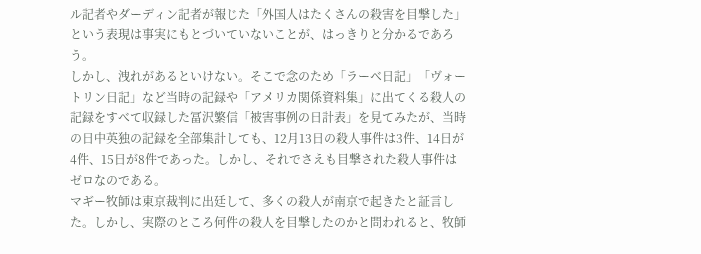ル記者やダーディン記者が報じた「外国人はたくさんの殺害を目撃した」という表現は事実にもとづいていないことが、はっきりと分かるであろう。
しかし、洩れがあるといけない。そこで念のため「ラーベ日記」「ヴォートリン日記」など当時の記録や「アメリカ関係資料集」に出てくる殺人の記録をすべて収録した冨沢繁信「被害事例の日計表」を見てみたが、当時の日中英独の記録を全部集計しても、12月13日の殺人事件は3件、14日が4件、15日が8件であった。しかし、それでさえも目撃された殺人事件はゼロなのである。
マギー牧師は東京裁判に出廷して、多くの殺人が南京で起きたと証言した。しかし、実際のところ何件の殺人を目撃したのかと問われると、牧師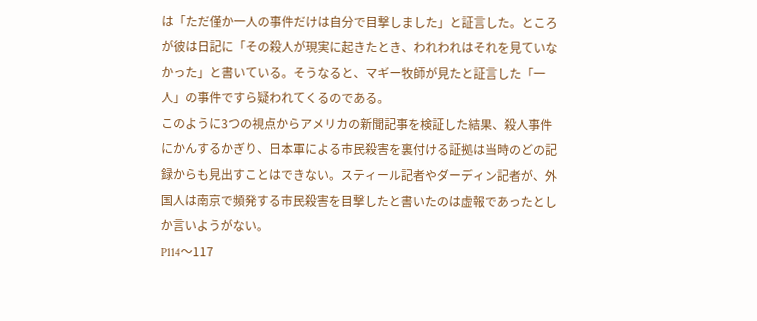は「ただ僅か一人の事件だけは自分で目撃しました」と証言した。ところが彼は日記に「その殺人が現実に起きたとき、われわれはそれを見ていなかった」と書いている。そうなると、マギー牧師が見たと証言した「一人」の事件ですら疑われてくるのである。
このように3つの視点からアメリカの新聞記事を検証した結果、殺人事件にかんするかぎり、日本軍による市民殺害を裏付ける証拠は当時のどの記録からも見出すことはできない。スティール記者やダーディン記者が、外国人は南京で頻発する市民殺害を目撃したと書いたのは虚報であったとしか言いようがない。
P114〜117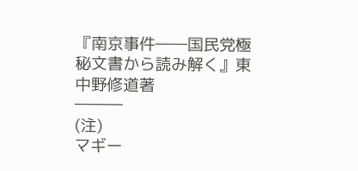『南京事件――国民党極秘文書から読み解く』東中野修道著
―――
(注)
マギー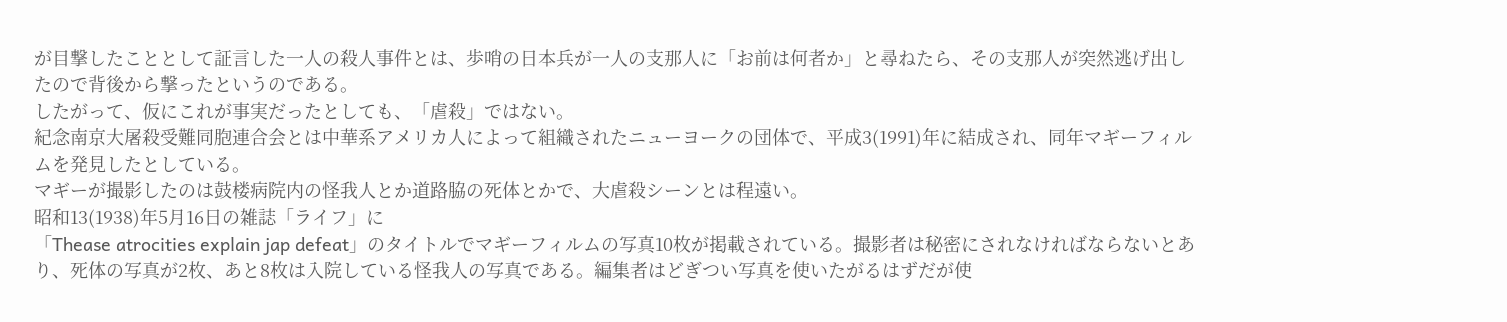が目撃したこととして証言した一人の殺人事件とは、歩哨の日本兵が一人の支那人に「お前は何者か」と尋ねたら、その支那人が突然逃げ出したので背後から撃ったというのである。
したがって、仮にこれが事実だったとしても、「虐殺」ではない。
紀念南京大屠殺受難同胞連合会とは中華系アメリカ人によって組織されたニューヨークの団体で、平成3(1991)年に結成され、同年マギーフィルムを発見したとしている。
マギーが撮影したのは鼓楼病院内の怪我人とか道路脇の死体とかで、大虐殺シーンとは程遠い。
昭和13(1938)年5月16日の雑誌「ライフ」に
「Thease atrocities explain jap defeat」のタイトルでマギーフィルムの写真10枚が掲載されている。撮影者は秘密にされなければならないとあり、死体の写真が2枚、あと8枚は入院している怪我人の写真である。編集者はどぎつい写真を使いたがるはずだが使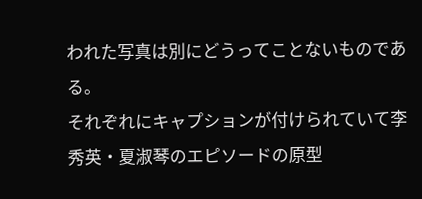われた写真は別にどうってことないものである。
それぞれにキャプションが付けられていて李秀英・夏淑琴のエピソードの原型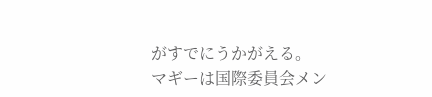がすでにうかがえる。
マギーは国際委員会メン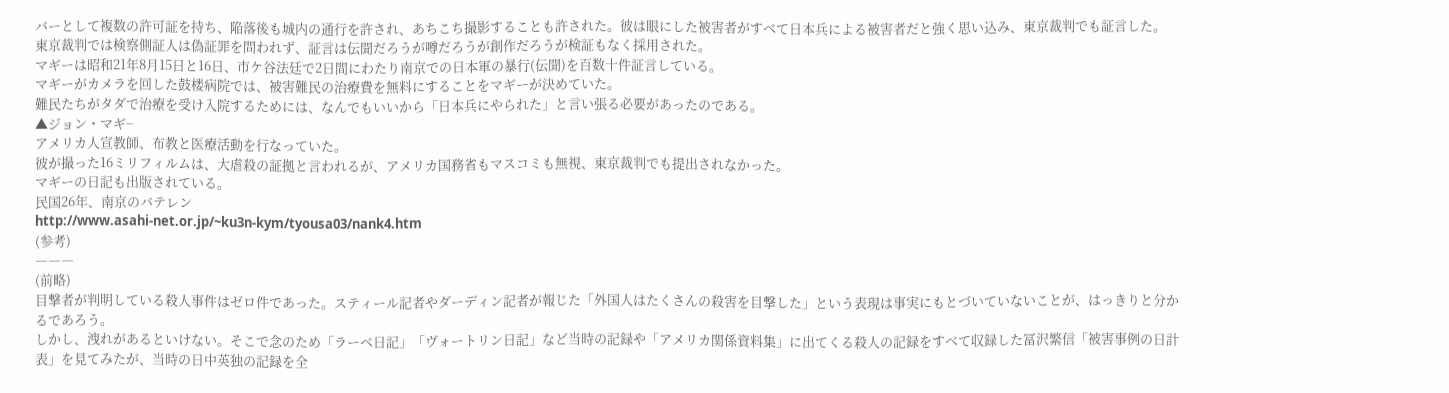バーとして複数の許可証を持ち、陥落後も城内の通行を許され、あちこち撮影することも許された。彼は眼にした被害者がすべて日本兵による被害者だと強く思い込み、東京裁判でも証言した。
東京裁判では検察側証人は偽証罪を問われず、証言は伝聞だろうが噂だろうが創作だろうが検証もなく採用された。
マギーは昭和21年8月15日と16日、市ケ谷法廷で2日間にわたり南京での日本軍の暴行(伝聞)を百数十件証言している。
マギーがカメラを回した鼓楼病院では、被害難民の治療費を無料にすることをマギーが決めていた。
難民たちがタダで治療を受け入院するためには、なんでもいいから「日本兵にやられた」と言い張る必要があったのである。
▲ジョン・マギ−
アメリカ人宣教師、布教と医療活動を行なっていた。
彼が撮った16ミリフィルムは、大虐殺の証拠と言われるが、アメリカ国務省もマスコミも無視、東京裁判でも提出されなかった。
マギーの日記も出版されている。
民国26年、南京のバテレン
http://www.asahi-net.or.jp/~ku3n-kym/tyousa03/nank4.htm
(参考)
―――
(前略)
目撃者が判明している殺人事件はゼロ件であった。スティール記者やダーディン記者が報じた「外国人はたくさんの殺害を目撃した」という表現は事実にもとづいていないことが、はっきりと分かるであろう。
しかし、洩れがあるといけない。そこで念のため「ラーベ日記」「ヴォートリン日記」など当時の記録や「アメリカ関係資料集」に出てくる殺人の記録をすべて収録した冨沢繁信「被害事例の日計表」を見てみたが、当時の日中英独の記録を全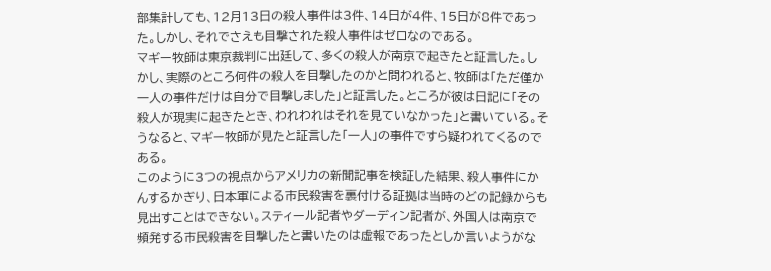部集計しても、12月13日の殺人事件は3件、14日が4件、15日が8件であった。しかし、それでさえも目撃された殺人事件はゼロなのである。
マギー牧師は東京裁判に出廷して、多くの殺人が南京で起きたと証言した。しかし、実際のところ何件の殺人を目撃したのかと問われると、牧師は「ただ僅か一人の事件だけは自分で目撃しました」と証言した。ところが彼は日記に「その殺人が現実に起きたとき、われわれはそれを見ていなかった」と書いている。そうなると、マギー牧師が見たと証言した「一人」の事件ですら疑われてくるのである。
このように3つの視点からアメリカの新聞記事を検証した結果、殺人事件にかんするかぎり、日本軍による市民殺害を裏付ける証拠は当時のどの記録からも見出すことはできない。スティール記者やダーディン記者が、外国人は南京で頻発する市民殺害を目撃したと書いたのは虚報であったとしか言いようがな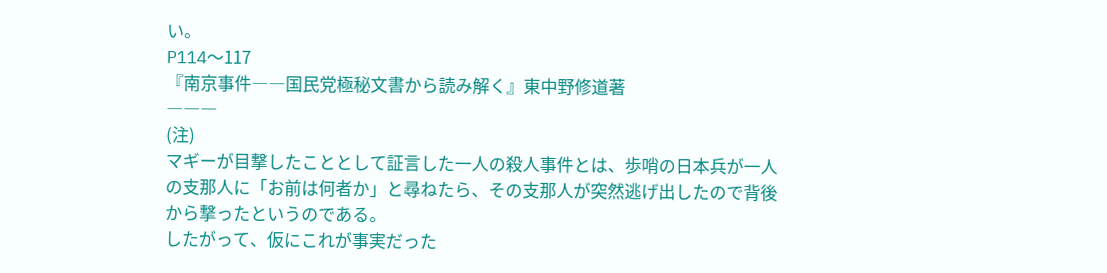い。
P114〜117
『南京事件――国民党極秘文書から読み解く』東中野修道著
―――
(注)
マギーが目撃したこととして証言した一人の殺人事件とは、歩哨の日本兵が一人の支那人に「お前は何者か」と尋ねたら、その支那人が突然逃げ出したので背後から撃ったというのである。
したがって、仮にこれが事実だった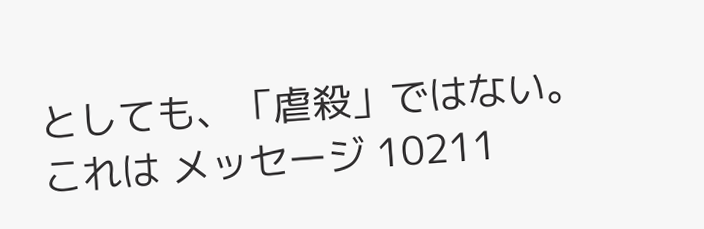としても、「虐殺」ではない。
これは メッセージ 10211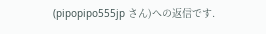(pipopipo555jp さん)への返信です.